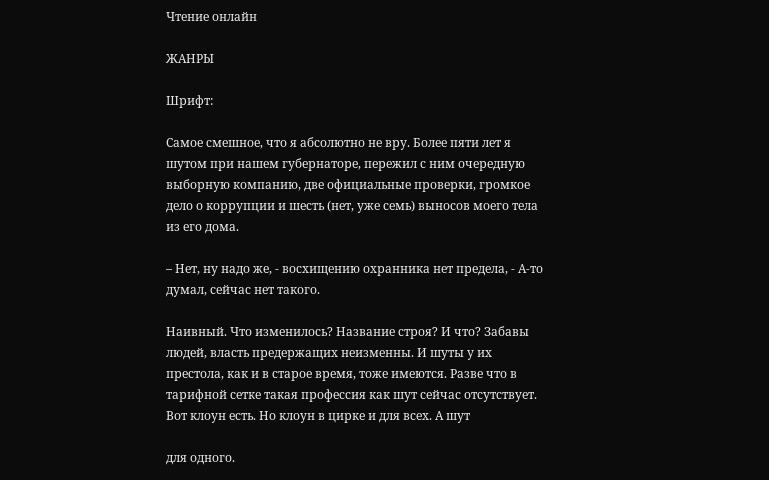Чтение онлайн

ЖАНРЫ

Шрифт:

Самое смешное, что я абсолютно не вру. Более пяти лет я шутом при нашем губернаторе, пережил с ним очередную выборную компанию, две официальные проверки, громкое дело о коррупции и шесть (нет, уже семь) выносов моего тела из его дома.

– Нет, ну надо же, - восхищению охранника нет предела, - А-то думал, сейчас нет такого.

Наивный. Что изменилось? Название строя? И что? Забавы людей, власть предержащих неизменны. И шуты у их престола, как и в старое время, тоже имеются. Разве что в тарифной сетке такая профессия как шут сейчас отсутствует. Вот клоун есть. Но клоун в цирке и для всех. А шут

для одного.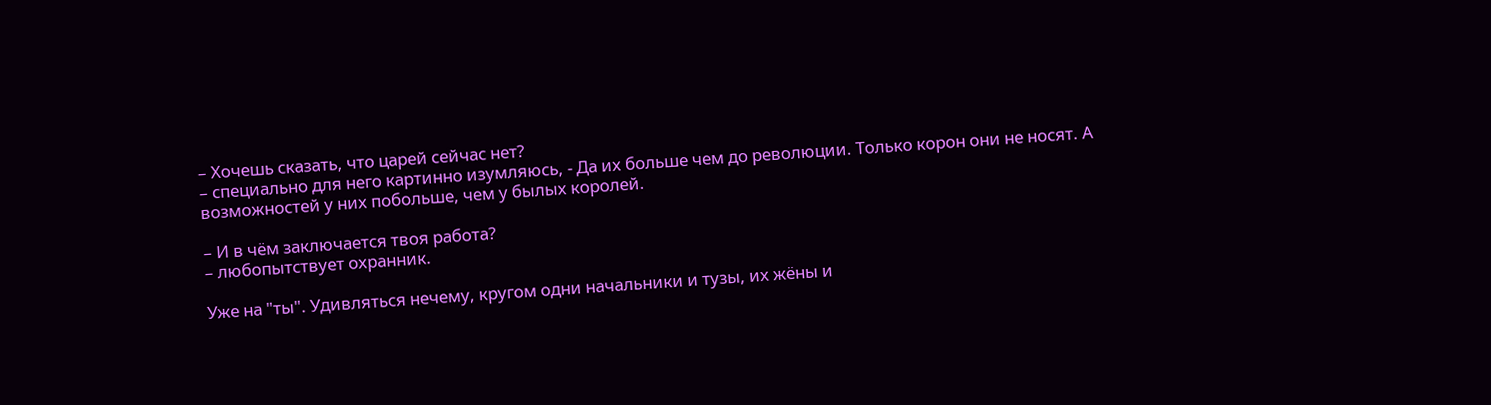– Хочешь сказать, что царей сейчас нет?
– специально для него картинно изумляюсь, - Да их больше чем до революции. Только корон они не носят. А возможностей у них побольше, чем у былых королей.

– И в чём заключается твоя работа?
– любопытствует охранник.

Уже на "ты". Удивляться нечему, кругом одни начальники и тузы, их жёны и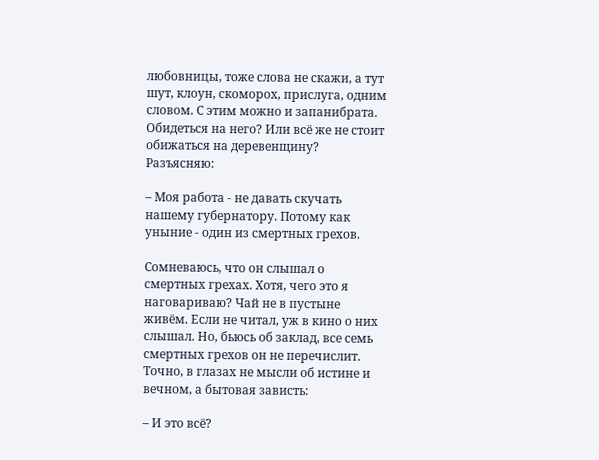любовницы, тоже слова не скажи, а тут шут, клоун, скоморох, прислуга, одним словом. С этим можно и запанибрата. Обидеться на него? Или всё же не стоит обижаться на деревенщину? Разъясняю:

– Моя работа - не давать скучать нашему губернатору. Потому как уныние - один из смертных грехов.

Сомневаюсь, что он слышал о смертных грехах. Хотя, чего это я наговариваю? Чай не в пустыне живём. Если не читал, уж в кино о них слышал. Но, бьюсь об заклад, все семь смертных грехов он не перечислит. Точно, в глазах не мысли об истине и вечном, а бытовая зависть:

– И это всё?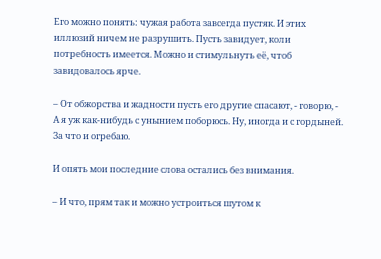Его можно понять: чужая работа завсегда пустяк. И этих иллюзий ничем не разрушить. Пусть завидует, коли потребность имеется. Можно и стимульнуть её, чтоб завидовалось ярче.

– От обжорства и жадности пусть его другие спасают, - говорю, - А я уж как-нибудь с унынием поборюсь. Ну, иногда и с гордыней. За что и огребаю.

И опять мои последние слова остались без внимания.

– И что, прям так и можно устроиться шутом к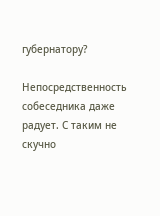губернатору?

Непосредственность собеседника даже радует. С таким не скучно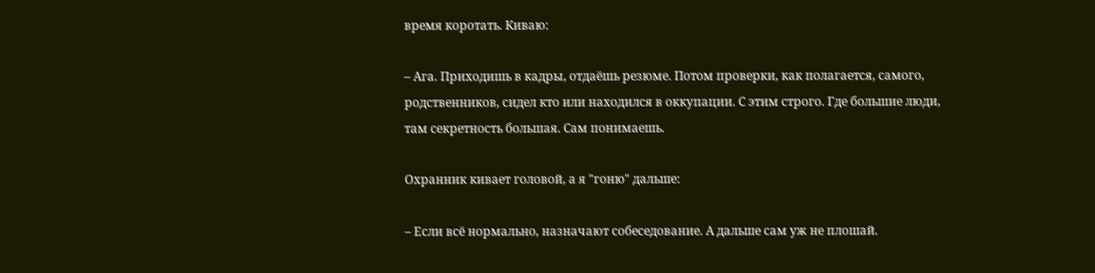время коротать. Киваю:

– Ага. Приходишь в кадры, отдаёшь резюме. Потом проверки, как полагается, самого, родственников, сидел кто или находился в оккупации. С этим строго. Где большие люди, там секретность большая. Сам понимаешь.

Охранник кивает головой, а я "гоню" дальше:

– Если всё нормально, назначают собеседование. А дальше сам уж не плошай.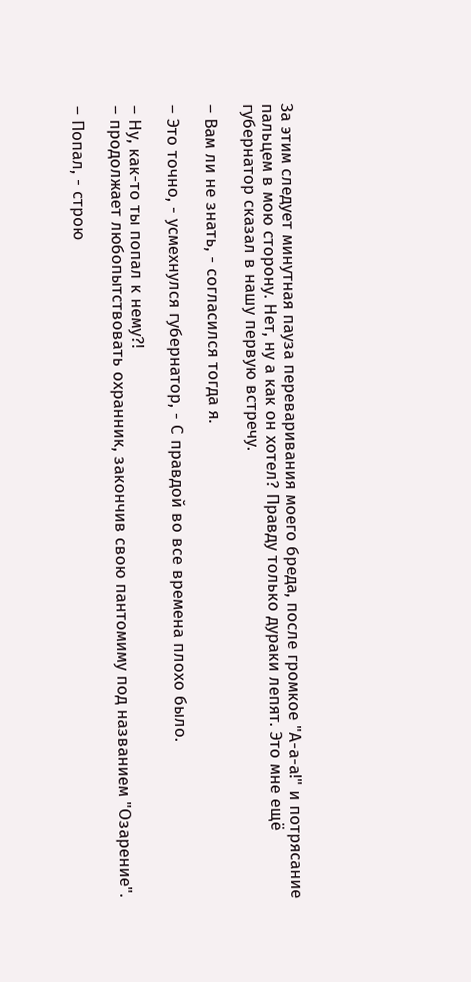За этим следует минутная пауза переваривания моего бреда, после громкое "А-а-а!" и потрясание пальцем в мою сторону. Нет, ну а как он хотел? Правду только дураки лепят. Это мне ещё губернатор сказал в нашу первую встречу.

– Вам ли не знать, - согласился тогда я.

– Это точно, - усмехнулся губернатор, - С правдой во все времена плохо было.

– Ну, как-то ты попал к нему?!
– продолжает любопытствовать охранник, закончив свою пантомиму под названием "Озарение".

– Попал, - строю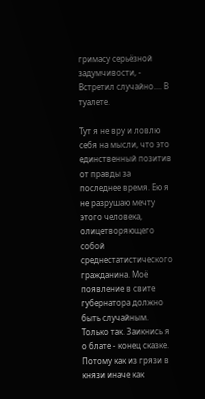гримасу серьёзной задумчивости, - Встретил случайно.... В туалете.

Тут я не вру и ловлю себя на мысли, что это единственный позитив от правды за последнее время. Ею я не разрушаю мечту этого человека, олицетворяющего собой среднестатистического гражданина. Моё появление в свите губернатора должно быть случайным. Только так. Заикнись я о блате - конец сказке. Потому как из грязи в князи иначе как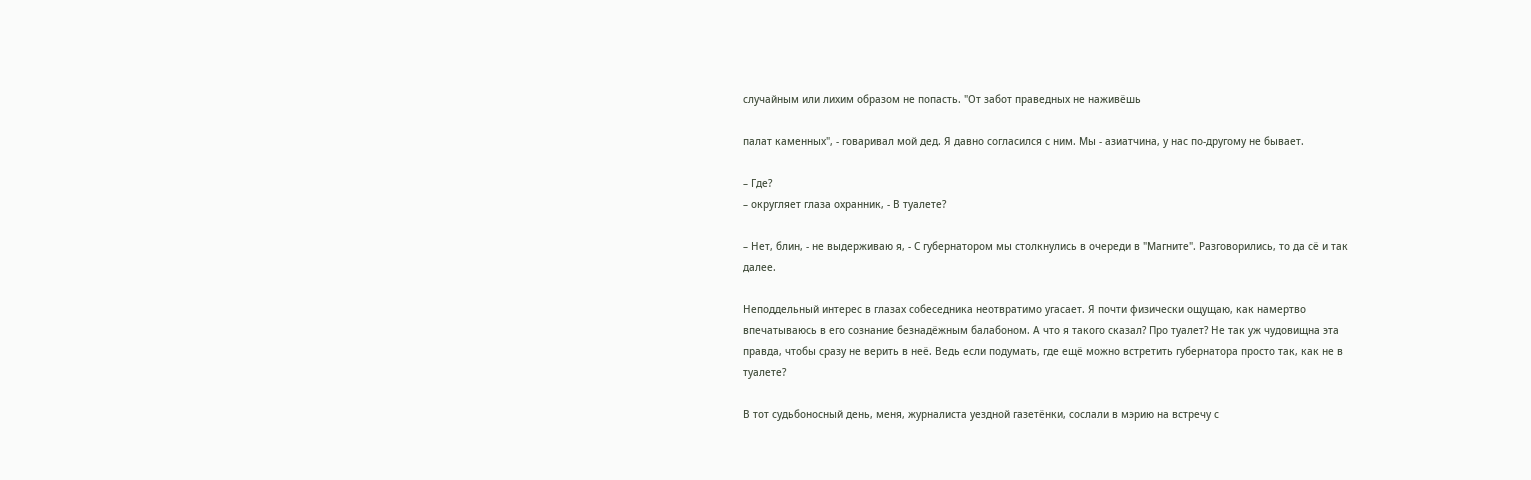случайным или лихим образом не попасть. "От забот праведных не наживёшь

палат каменных", - говаривал мой дед. Я давно согласился с ним. Мы - азиатчина, у нас по-другому не бывает.

– Где?
– округляет глаза охранник, - В туалете?

– Нет, блин, - не выдерживаю я, - С губернатором мы столкнулись в очереди в "Магните". Разговорились, то да сё и так далее.

Неподдельный интерес в глазах собеседника неотвратимо угасает. Я почти физически ощущаю, как намертво впечатываюсь в его сознание безнадёжным балабоном. А что я такого сказал? Про туалет? Не так уж чудовищна эта правда, чтобы сразу не верить в неё. Ведь если подумать, где ещё можно встретить губернатора просто так, как не в туалете?

В тот судьбоносный день, меня, журналиста уездной газетёнки, сослали в мэрию на встречу с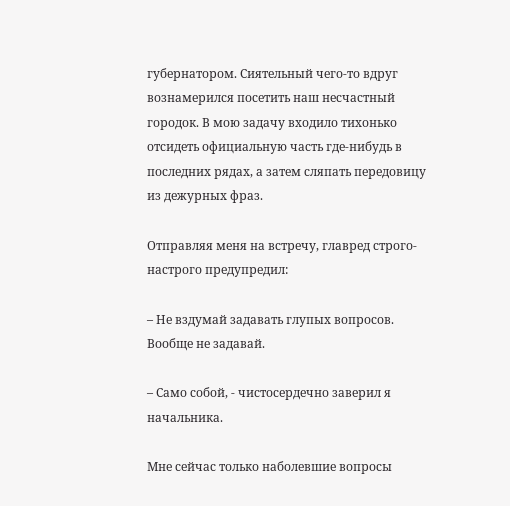губернатором. Сиятельный чего-то вдруг вознамерился посетить наш несчастный городок. В мою задачу входило тихонько отсидеть официальную часть где-нибудь в последних рядах, а затем сляпать передовицу из дежурных фраз.

Отправляя меня на встречу, главред строго-настрого предупредил:

– Не вздумай задавать глупых вопросов. Вообще не задавай.

– Само собой, - чистосердечно заверил я начальника.

Мне сейчас только наболевшие вопросы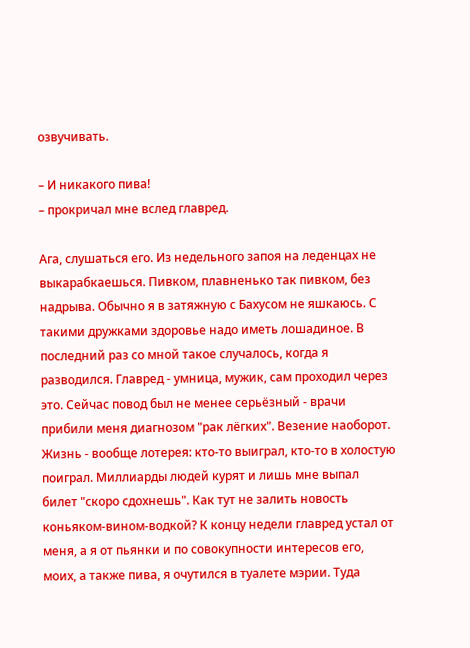озвучивать.

– И никакого пива!
– прокричал мне вслед главред.

Ага, слушаться его. Из недельного запоя на леденцах не выкарабкаешься. Пивком, плавненько так пивком, без надрыва. Обычно я в затяжную с Бахусом не яшкаюсь. С такими дружками здоровье надо иметь лошадиное. В последний раз со мной такое случалось, когда я разводился. Главред - умница, мужик, сам проходил через это. Сейчас повод был не менее серьёзный - врачи прибили меня диагнозом "рак лёгких". Везение наоборот. Жизнь - вообще лотерея: кто-то выиграл, кто-то в холостую поиграл. Миллиарды людей курят и лишь мне выпал билет "скоро сдохнешь". Как тут не залить новость коньяком-вином-водкой? К концу недели главред устал от меня, а я от пьянки и по совокупности интересов его, моих, а также пива, я очутился в туалете мэрии. Туда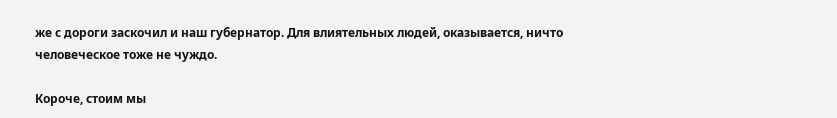же с дороги заскочил и наш губернатор. Для влиятельных людей, оказывается, ничто человеческое тоже не чуждо.

Короче, стоим мы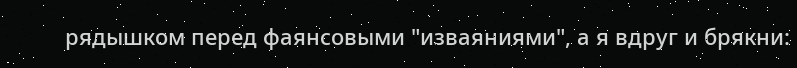рядышком перед фаянсовыми "изваяниями", а я вдруг и брякни: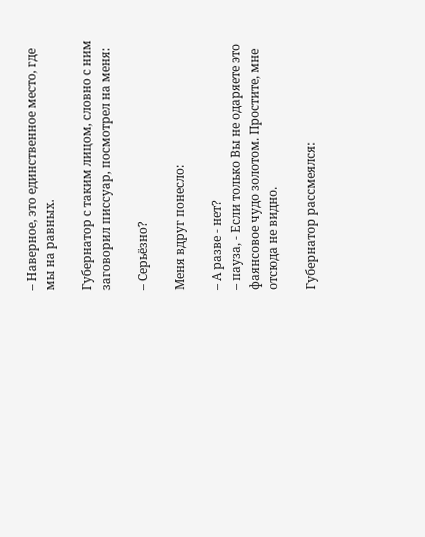– Наверное, это единственное место, где мы на равных.

Губернатор с таким лицом, словно с ним заговорил писсуар, посмотрел на меня:

– Серьёзно?

Меня вдруг понесло:

– А разве - нет?
– пауза, - Если только Вы не одаряете это фаянсовое чудо золотом. Простите, мне отсюда не видно.

Губернатор рассмеялся: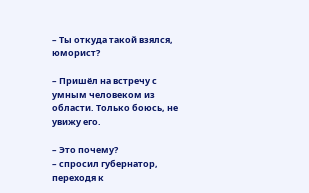– Ты откуда такой взялся, юморист?

– Пришёл на встречу с умным человеком из области. Только боюсь, не увижу его.

– Это почему?
– спросил губернатор, переходя к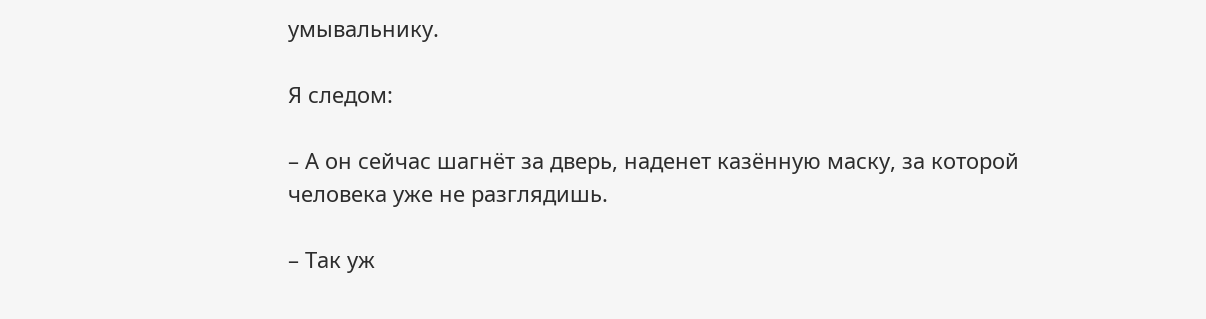умывальнику.

Я следом:

– А он сейчас шагнёт за дверь, наденет казённую маску, за которой человека уже не разглядишь.

– Так уж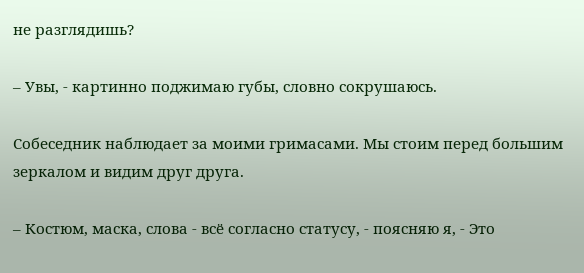не разглядишь?

– Увы, - картинно поджимаю губы, словно сокрушаюсь.

Собеседник наблюдает за моими гримасами. Мы стоим перед большим зеркалом и видим друг друга.

– Костюм, маска, слова - всё согласно статусу, - поясняю я, - Это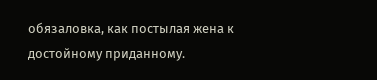обязаловка, как постылая жена к достойному приданному.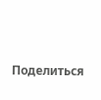Поделиться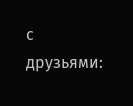с друзьями: